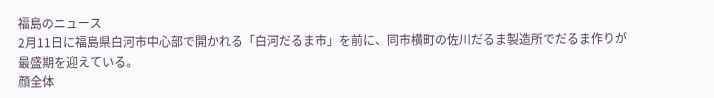福島のニュース
2月11日に福島県白河市中心部で開かれる「白河だるま市」を前に、同市横町の佐川だるま製造所でだるま作りが最盛期を迎えている。
顔全体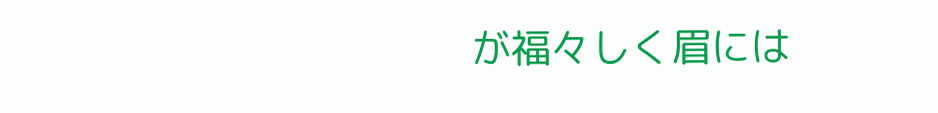が福々しく眉には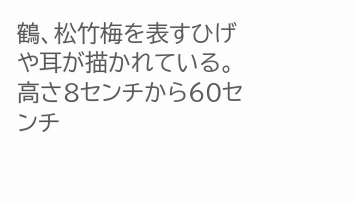鶴、松竹梅を表すひげや耳が描かれている。高さ8センチから60センチ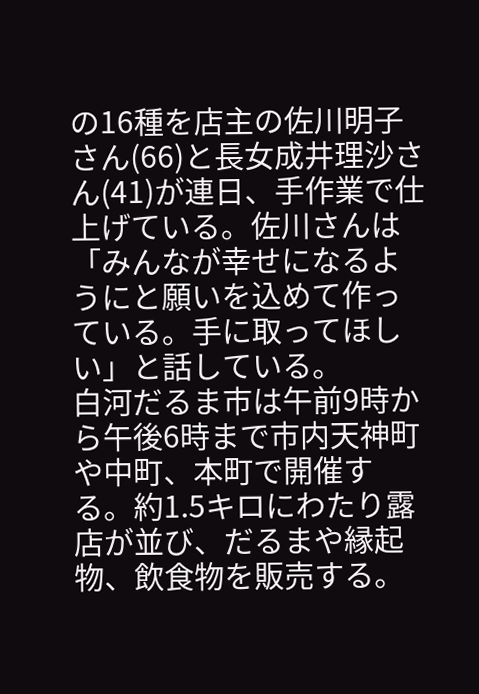の16種を店主の佐川明子さん(66)と長女成井理沙さん(41)が連日、手作業で仕上げている。佐川さんは「みんなが幸せになるようにと願いを込めて作っている。手に取ってほしい」と話している。
白河だるま市は午前9時から午後6時まで市内天神町や中町、本町で開催する。約1.5キロにわたり露店が並び、だるまや縁起物、飲食物を販売する。